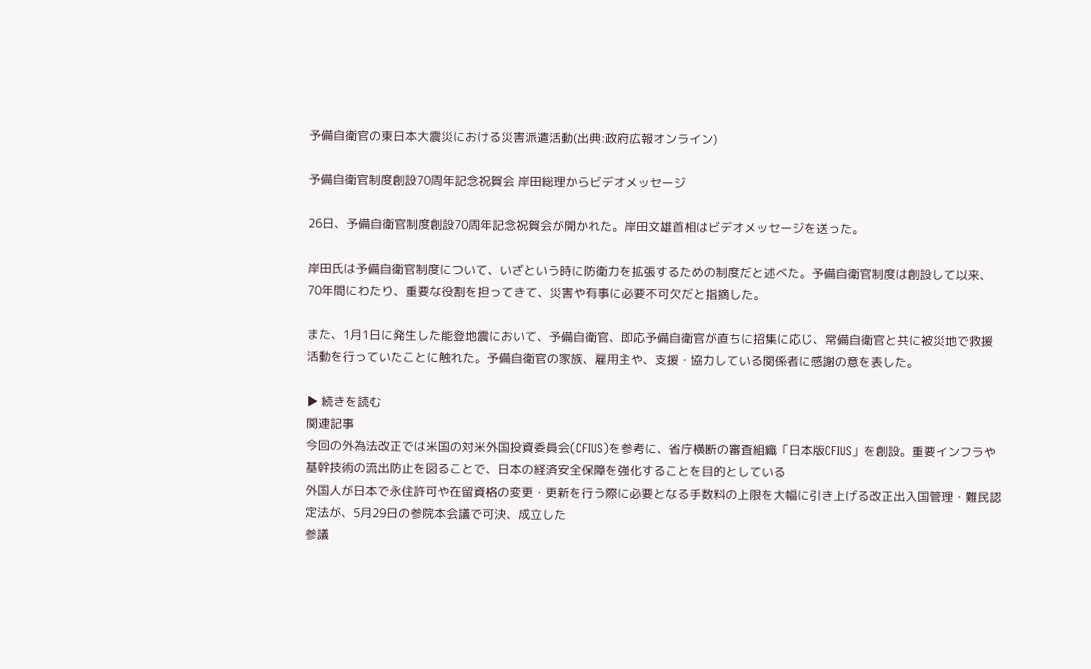予備自衛官の東日本大震災における災害派遣活動(出典:政府広報オンライン)

予備自衛官制度創設70周年記念祝賀会 岸田総理からビデオメッセージ

26日、予備自衛官制度創設70周年記念祝賀会が開かれた。岸田文雄首相はビデオメッセージを送った。

岸田氏は予備自衛官制度について、いざという時に防衛力を拡張するための制度だと述べた。予備自衛官制度は創設して以来、70年間にわたり、重要な役割を担ってきて、災害や有事に必要不可欠だと指摘した。

また、1月1日に発生した能登地震において、予備自衛官、即応予備自衛官が直ちに招集に応じ、常備自衛官と共に被災地で救援活動を行っていたことに触れた。予備自衛官の家族、雇用主や、支援・協力している関係者に感謝の意を表した。

▶ 続きを読む
関連記事
今回の外為法改正では米国の対米外国投資委員会(CFIUS)を参考に、省庁横断の審査組織「日本版CFIUS」を創設。重要インフラや基幹技術の流出防止を図ることで、日本の経済安全保障を強化することを目的としている
外国人が日本で永住許可や在留資格の変更・更新を行う際に必要となる手数料の上限を大幅に引き上げる改正出入国管理・難民認定法が、5月29日の参院本会議で可決、成立した
参議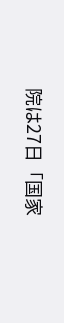院は27日「国家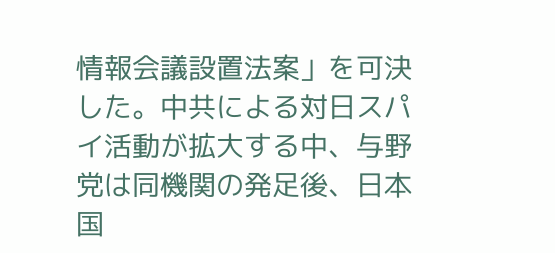情報会議設置法案」を可決した。中共による対日スパイ活動が拡大する中、与野党は同機関の発足後、日本国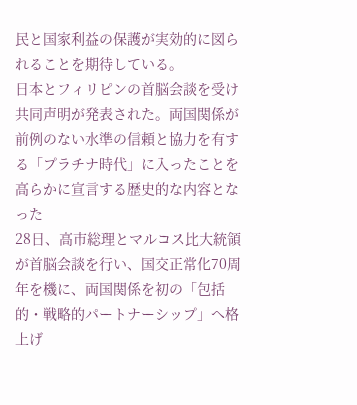民と国家利益の保護が実効的に図られることを期待している。
日本とフィリピンの首脳会談を受け共同声明が発表された。両国関係が前例のない水準の信頼と協力を有する「プラチナ時代」に入ったことを高らかに宣言する歴史的な内容となった
28日、高市総理とマルコス比大統領が首脳会談を行い、国交正常化70周年を機に、両国関係を初の「包括的・戦略的パートナーシップ」へ格上げ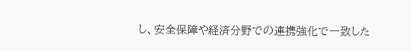し、安全保障や経済分野での連携強化で一致した